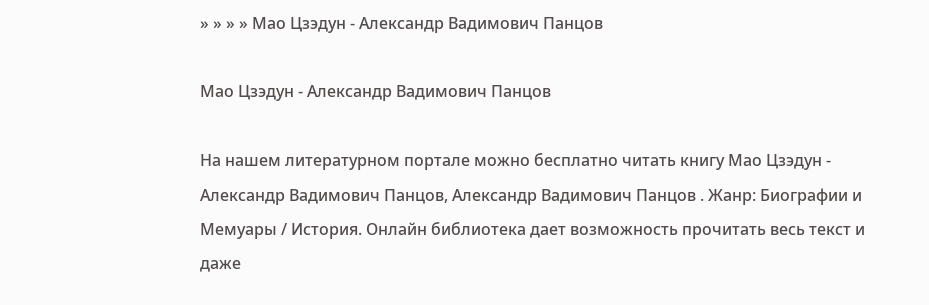» » » » Мао Цзэдун - Александр Вадимович Панцов

Мао Цзэдун - Александр Вадимович Панцов

На нашем литературном портале можно бесплатно читать книгу Мао Цзэдун - Александр Вадимович Панцов, Александр Вадимович Панцов . Жанр: Биографии и Мемуары / История. Онлайн библиотека дает возможность прочитать весь текст и даже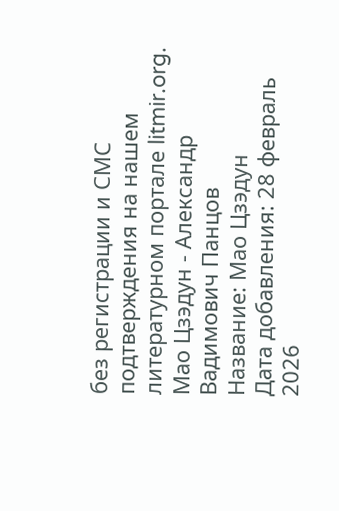без регистрации и СМС подтверждения на нашем литературном портале litmir.org.
Мао Цзэдун - Александр Вадимович Панцов
Название: Мао Цзэдун
Дата добавления: 28 февраль 2026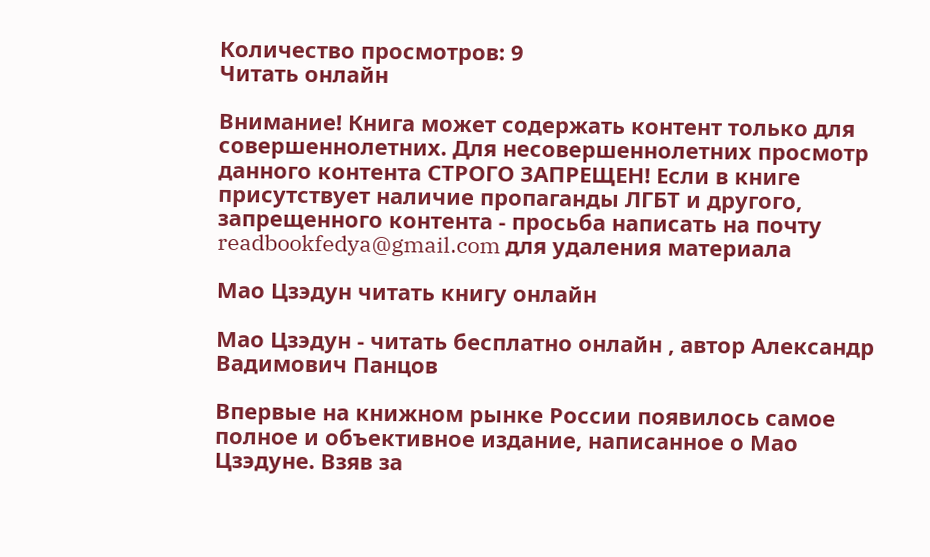Количество просмотров: 9
Читать онлайн

Внимание! Книга может содержать контент только для совершеннолетних. Для несовершеннолетних просмотр данного контента СТРОГО ЗАПРЕЩЕН! Если в книге присутствует наличие пропаганды ЛГБТ и другого, запрещенного контента - просьба написать на почту readbookfedya@gmail.com для удаления материала

Мао Цзэдун читать книгу онлайн

Мао Цзэдун - читать бесплатно онлайн , автор Александр Вадимович Панцов

Впервые на книжном рынке России появилось самое полное и объективное издание, написанное о Мао Цзэдуне. Взяв за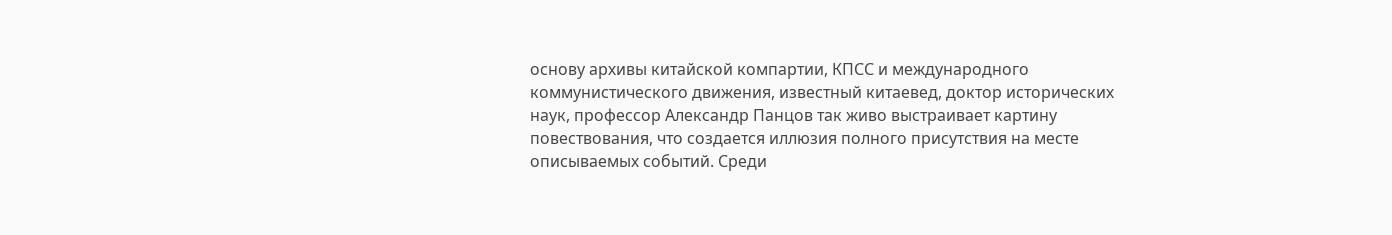основу архивы китайской компартии, КПСС и международного коммунистического движения, известный китаевед, доктор исторических наук, профессор Александр Панцов так живо выстраивает картину повествования, что создается иллюзия полного присутствия на месте описываемых событий. Среди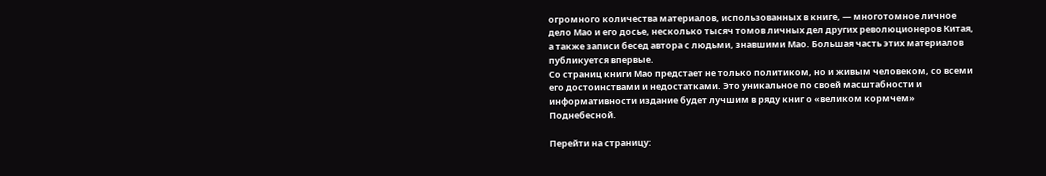огромного количества материалов, использованных в книге, — многотомное личное дело Мао и его досье, несколько тысяч томов личных дел других революционеров Китая, а также записи бесед автора с людьми, знавшими Мао. Большая часть этих материалов публикуется впервые.
Со страниц книги Мао предстает не только политиком, но и живым человеком, со всеми его достоинствами и недостатками. Это уникальное по своей масштабности и информативности издание будет лучшим в ряду книг о «великом кормчем» Поднебесной.

Перейти на страницу: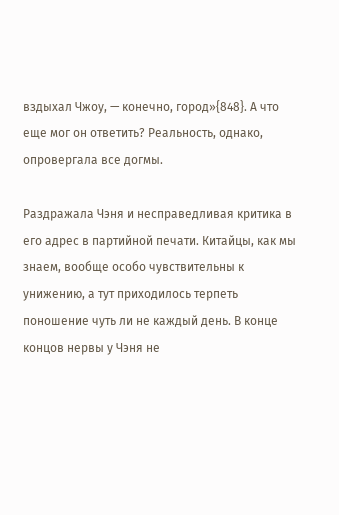вздыхал Чжоу, — конечно, город»{848}. А что еще мог он ответить? Реальность, однако, опровергала все догмы.

Раздражала Чэня и несправедливая критика в его адрес в партийной печати. Китайцы, как мы знаем, вообще особо чувствительны к унижению, а тут приходилось терпеть поношение чуть ли не каждый день. В конце концов нервы у Чэня не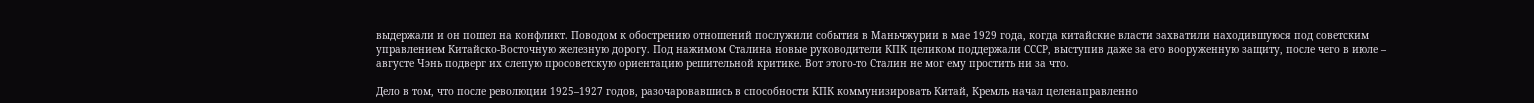выдержали и он пошел на конфликт. Поводом к обострению отношений послужили события в Маньчжурии в мае 1929 года, когда китайские власти захватили находившуюся под советским управлением Китайско-Восточную железную дорогу. Под нажимом Сталина новые руководители КПК целиком поддержали СССР, выступив даже за его вооруженную защиту, после чего в июле – августе Чэнь подверг их слепую просоветскую ориентацию решительной критике. Вот этого-то Сталин не мог ему простить ни за что.

Дело в том, что после революции 1925–1927 годов, разочаровавшись в способности КПК коммунизировать Китай, Кремль начал целенаправленно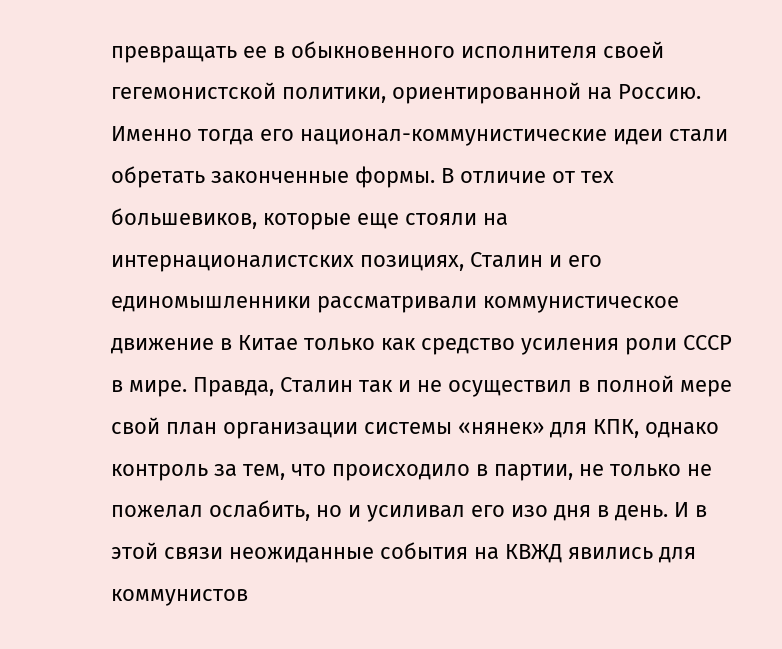превращать ее в обыкновенного исполнителя своей гегемонистской политики, ориентированной на Россию. Именно тогда его национал-коммунистические идеи стали обретать законченные формы. В отличие от тех большевиков, которые еще стояли на интернационалистских позициях, Сталин и его единомышленники рассматривали коммунистическое движение в Китае только как средство усиления роли СССР в мире. Правда, Сталин так и не осуществил в полной мере свой план организации системы «нянек» для КПК, однако контроль за тем, что происходило в партии, не только не пожелал ослабить, но и усиливал его изо дня в день. И в этой связи неожиданные события на КВЖД явились для коммунистов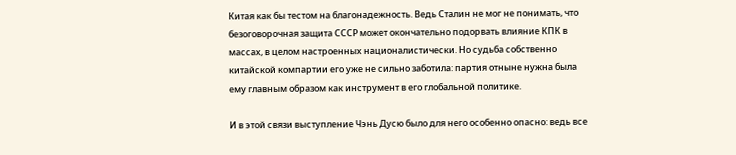Китая как бы тестом на благонадежность. Ведь Сталин не мог не понимать, что безоговорочная защита СССР может окончательно подорвать влияние КПК в массах, в целом настроенных националистически. Но судьба собственно китайской компартии его уже не сильно заботила: партия отныне нужна была ему главным образом как инструмент в его глобальной политике.

И в этой связи выступление Чэнь Дусю было для него особенно опасно: ведь все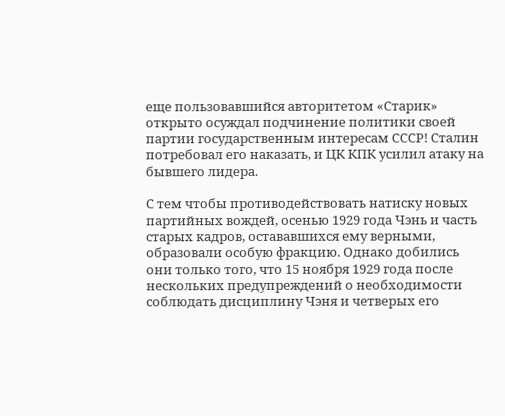еще пользовавшийся авторитетом «Старик» открыто осуждал подчинение политики своей партии государственным интересам СССР! Сталин потребовал его наказать, и ЦК КПК усилил атаку на бывшего лидера.

С тем чтобы противодействовать натиску новых партийных вождей, осенью 1929 года Чэнь и часть старых кадров, остававшихся ему верными, образовали особую фракцию. Однако добились они только того, что 15 ноября 1929 года после нескольких предупреждений о необходимости соблюдать дисциплину Чэня и четверых его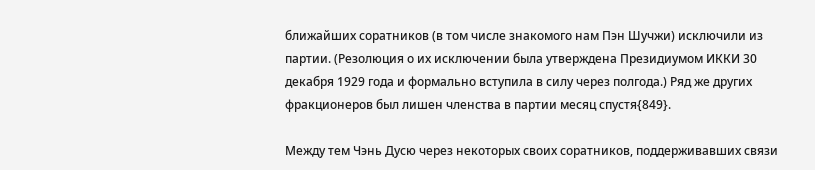ближайших соратников (в том числе знакомого нам Пэн Шучжи) исключили из партии. (Резолюция о их исключении была утверждена Президиумом ИККИ 30 декабря 1929 года и формально вступила в силу через полгода.) Ряд же других фракционеров был лишен членства в партии месяц спустя{849}.

Между тем Чэнь Дусю через некоторых своих соратников, поддерживавших связи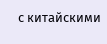с китайскими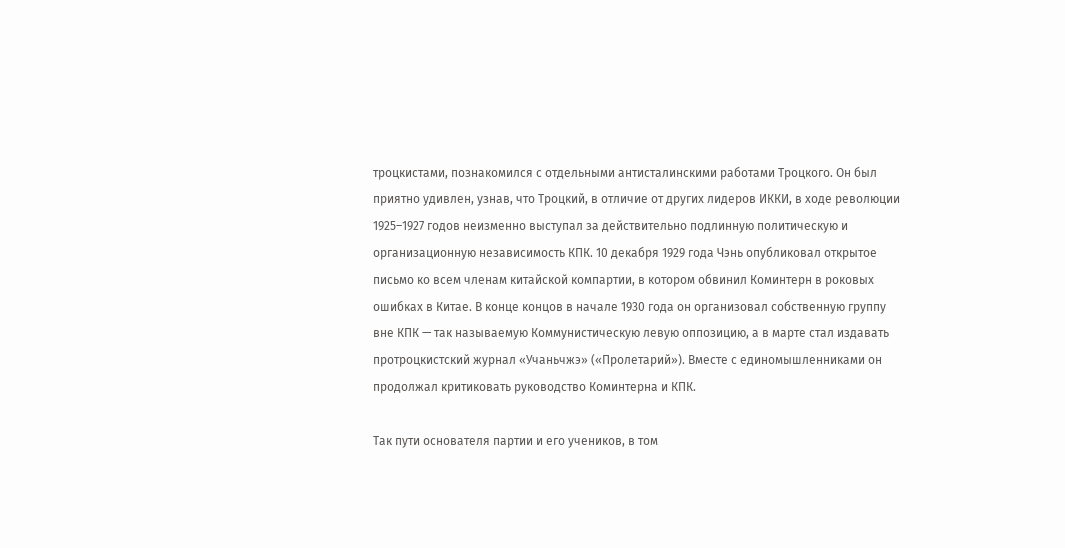троцкистами, познакомился с отдельными антисталинскими работами Троцкого. Он был приятно удивлен, узнав, что Троцкий, в отличие от других лидеров ИККИ, в ходе революции 1925–1927 годов неизменно выступал за действительно подлинную политическую и организационную независимость КПК. 10 декабря 1929 года Чэнь опубликовал открытое письмо ко всем членам китайской компартии, в котором обвинил Коминтерн в роковых ошибках в Китае. В конце концов в начале 1930 года он организовал собственную группу вне КПК — так называемую Коммунистическую левую оппозицию, а в марте стал издавать протроцкистский журнал «Учаньчжэ» («Пролетарий»). Вместе с единомышленниками он продолжал критиковать руководство Коминтерна и КПК.

Так пути основателя партии и его учеников, в том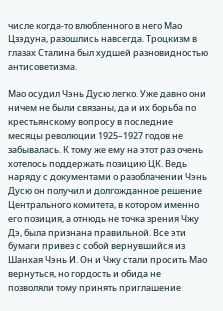числе когда-то влюбленного в него Мао Цзэдуна, разошлись навсегда. Троцкизм в глазах Сталина был худшей разновидностью антисоветизма.

Мао осудил Чэнь Дусю легко. Уже давно они ничем не были связаны, да и их борьба по крестьянскому вопросу в последние месяцы революции 1925–1927 годов не забывалась. К тому же ему на этот раз очень хотелось поддержать позицию ЦК. Ведь наряду с документами о разоблачении Чэнь Дусю он получил и долгожданное решение Центрального комитета, в котором именно его позиция, а отнюдь не точка зрения Чжу Дэ, была признана правильной. Все эти бумаги привез с собой вернувшийся из Шанхая Чэнь И. Он и Чжу стали просить Мао вернуться, но гордость и обида не позволяли тому принять приглашение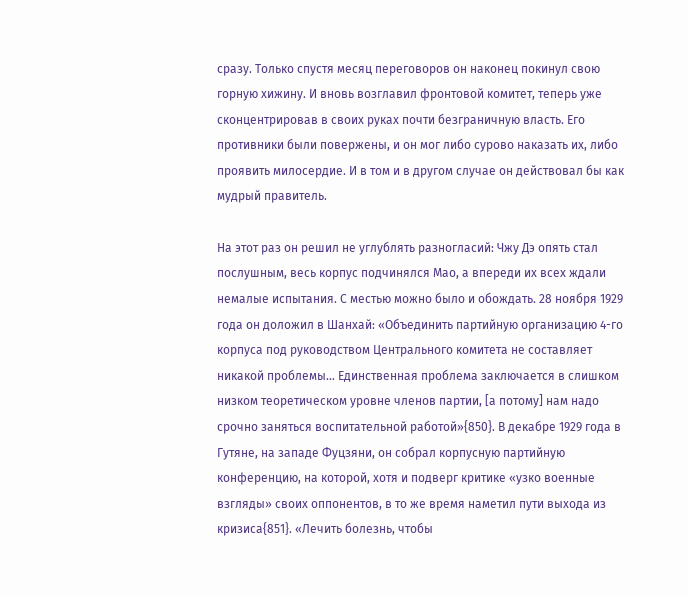сразу. Только спустя месяц переговоров он наконец покинул свою горную хижину. И вновь возглавил фронтовой комитет, теперь уже сконцентрировав в своих руках почти безграничную власть. Его противники были повержены, и он мог либо сурово наказать их, либо проявить милосердие. И в том и в другом случае он действовал бы как мудрый правитель.

На этот раз он решил не углублять разногласий: Чжу Дэ опять стал послушным, весь корпус подчинялся Мао, а впереди их всех ждали немалые испытания. С местью можно было и обождать. 28 ноября 1929 года он доложил в Шанхай: «Объединить партийную организацию 4-го корпуса под руководством Центрального комитета не составляет никакой проблемы… Единственная проблема заключается в слишком низком теоретическом уровне членов партии, [а потому] нам надо срочно заняться воспитательной работой»{850}. В декабре 1929 года в Гутяне, на западе Фуцзяни, он собрал корпусную партийную конференцию, на которой, хотя и подверг критике «узко военные взгляды» своих оппонентов, в то же время наметил пути выхода из кризиса{851}. «Лечить болезнь, чтобы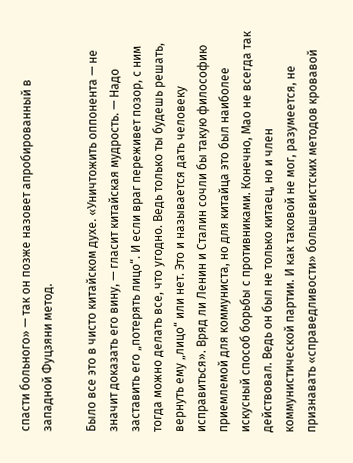спасти больного» — так он позже назовет апробированный в западной Фуцзяни метод.

Было все это в чисто китайском духе. «Уничтожить оппонента — не значит доказать его вину, — гласит китайская мудрость. — Надо заставить его „потерять лицо“. И если враг переживет позор, с ним тогда можно делать все, что угодно. Ведь только ты будешь решать, вернуть ему „лицо“ или нет. Это и называется дать человеку исправиться». Вряд ли Ленин и Сталин сочли бы такую философию приемлемой для коммуниста, но для китайца это был наиболее искусный способ борьбы с противниками. Конечно, Мао не всегда так действовал. Ведь он был не только китаец, но и член коммунистической партии. И как таковой не мог, разумеется, не признавать «справедливости» большевистских методов кровавой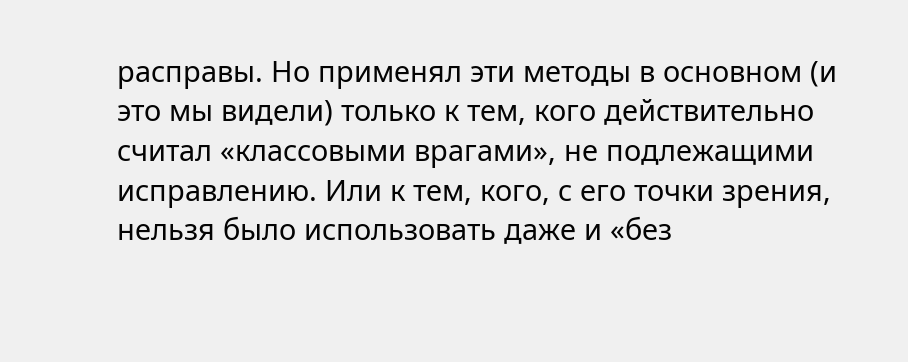расправы. Но применял эти методы в основном (и это мы видели) только к тем, кого действительно считал «классовыми врагами», не подлежащими исправлению. Или к тем, кого, с его точки зрения, нельзя было использовать даже и «без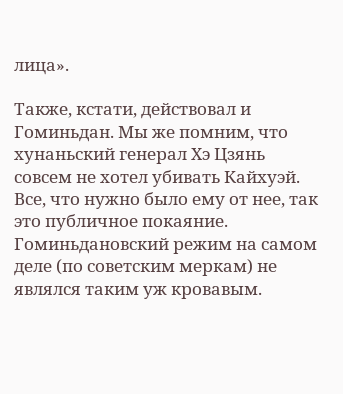лица».

Также, кстати, действовал и Гоминьдан. Мы же помним, что хунаньский генерал Хэ Цзянь совсем не хотел убивать Кайхуэй. Все, что нужно было ему от нее, так это публичное покаяние. Гоминьдановский режим на самом деле (по советским меркам) не являлся таким уж кровавым.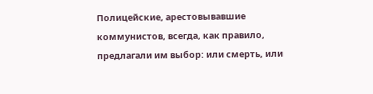Полицейские, арестовывавшие коммунистов, всегда, как правило, предлагали им выбор: или смерть, или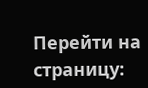Перейти на страницу: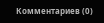Комментариев (0)